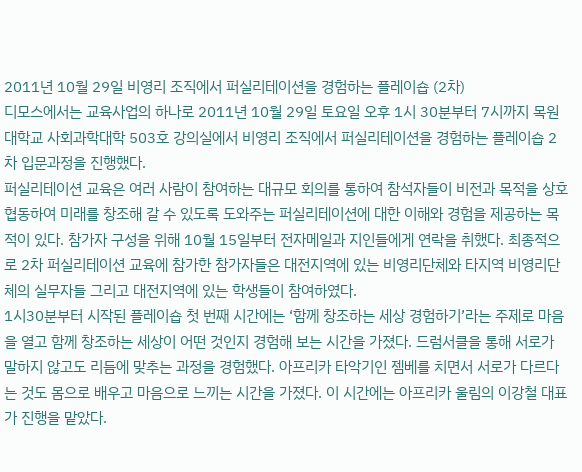2011년 10월 29일 비영리 조직에서 퍼실리테이션을 경험하는 플레이숍 (2차)
디모스에서는 교육사업의 하나로 2011년 10월 29일 토요일 오후 1시 30분부터 7시까지 목원대학교 사회과학대학 503호 강의실에서 비영리 조직에서 퍼실리테이션을 경험하는 플레이숍 2차 입문과정을 진행했다.
퍼실리테이션 교육은 여러 사람이 참여하는 대규모 회의를 통하여 참석자들이 비전과 목적을 상호 협동하여 미래를 창조해 갈 수 있도록 도와주는 퍼실리테이션에 대한 이해와 경험을 제공하는 목적이 있다. 참가자 구성을 위해 10월 15일부터 전자메일과 지인들에게 연락을 취했다. 최종적으로 2차 퍼실리테이션 교육에 참가한 참가자들은 대전지역에 있는 비영리단체와 타지역 비영리단체의 실무자들 그리고 대전지역에 있는 학생들이 참여하였다.
1시30분부터 시작된 플레이숍 첫 번째 시간에는 ‘함께 창조하는 세상 경험하기’라는 주제로 마음을 열고 함께 창조하는 세상이 어떤 것인지 경험해 보는 시간을 가졌다. 드럼서클을 통해 서로가 말하지 않고도 리듬에 맞추는 과정을 경험했다. 아프리카 타악기인 젬베를 치면서 서로가 다르다는 것도 몸으로 배우고 마음으로 느끼는 시간을 가졌다. 이 시간에는 아프리카 울림의 이강철 대표가 진행을 맡았다.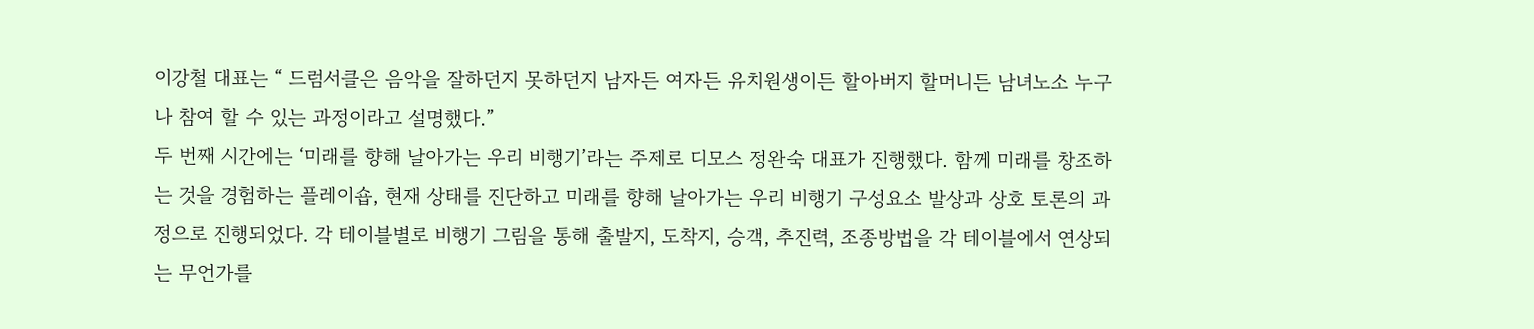이강철 대표는 “ 드럼서클은 음악을 잘하던지 못하던지 남자든 여자든 유치원생이든 할아버지 할머니든 남녀노소 누구나 참여 할 수 있는 과정이라고 설명했다.”
두 번째 시간에는 ‘미래를 향해 날아가는 우리 비행기’라는 주제로 디모스 정완숙 대표가 진행했다. 함께 미래를 창조하는 것을 경험하는 플레이숍, 현재 상태를 진단하고 미래를 향해 날아가는 우리 비행기 구성요소 발상과 상호 토론의 과정으로 진행되었다. 각 테이블별로 비행기 그림을 통해 출발지, 도착지, 승객, 추진력, 조종방법을 각 테이블에서 연상되는 무언가를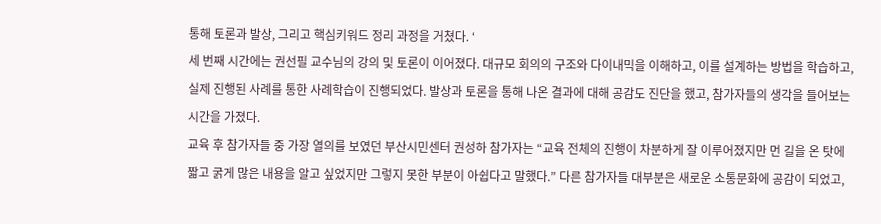통해 토론과 발상, 그리고 핵심키워드 정리 과정을 거쳤다. ‘
세 번째 시간에는 권선필 교수님의 강의 및 토론이 이어졌다. 대규모 회의의 구조와 다이내믹을 이해하고, 이를 설계하는 방법을 학습하고, 실제 진행된 사례를 통한 사례학습이 진행되었다. 발상과 토론을 통해 나온 결과에 대해 공감도 진단을 했고, 참가자들의 생각을 들어보는 시간을 가졌다.
교육 후 참가자들 중 가장 열의를 보였던 부산시민센터 권성하 참가자는 “교육 전체의 진행이 차분하게 잘 이루어졌지만 먼 길을 온 탓에 짧고 굵게 많은 내용을 알고 싶었지만 그렇지 못한 부분이 아쉽다고 말했다.” 다른 참가자들 대부분은 새로운 소통문화에 공감이 되었고,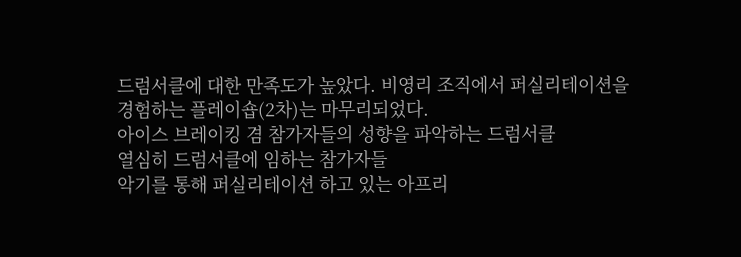드럼서클에 대한 만족도가 높았다. 비영리 조직에서 퍼실리테이션을 경험하는 플레이숍(2차)는 마무리되었다.
아이스 브레이킹 겸 참가자들의 성향을 파악하는 드럼서클
열심히 드럼서클에 임하는 참가자들
악기를 통해 퍼실리테이션 하고 있는 아프리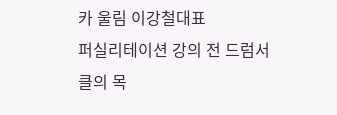카 울림 이강철대표
퍼실리테이션 강의 전 드럼서클의 목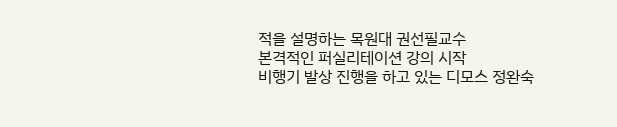적을 설명하는 목원대 권선필교수
본격적인 퍼실리테이션 강의 시작
비행기 발상 진행을 하고 있는 디모스 정완숙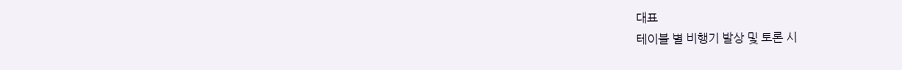대표
테이블 별 비행기 발상 및 토론 시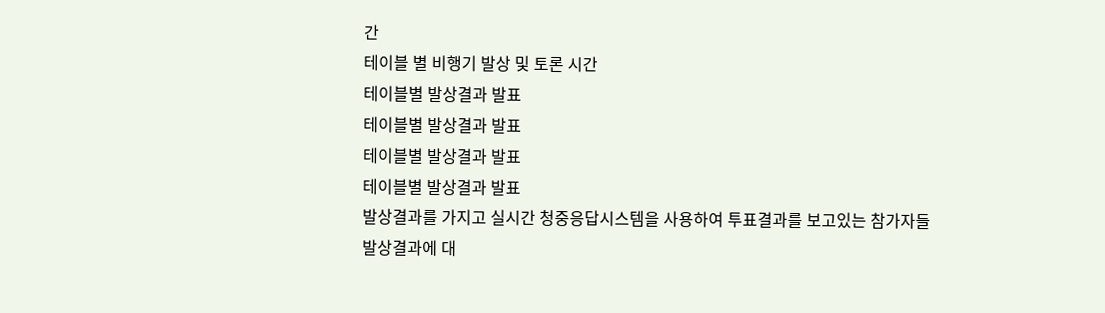간
테이블 별 비행기 발상 및 토론 시간
테이블별 발상결과 발표
테이블별 발상결과 발표
테이블별 발상결과 발표
테이블별 발상결과 발표
발상결과를 가지고 실시간 청중응답시스템을 사용하여 투표결과를 보고있는 참가자들
발상결과에 대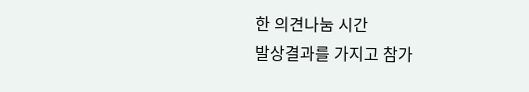한 의견나눔 시간
발상결과를 가지고 참가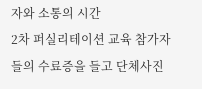자와 소통의 시간
2차 퍼실리테이션 교육 참가자들의 수료증을 들고 단체사진